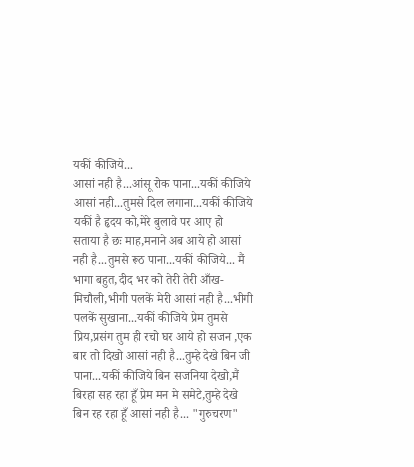यकीं कीजिये...
आसां नही है...आंसू रोक पाना...यकीं कीजिये आसां नही...तुमसे दिल लगाना...यकीं कीजिये यकीं है हृदय को,मेरे बुलावे पर आए हो सताया है छः माह,मनाने अब आये हो आसां नही है...तुमसे रूठ पाना...यकीं कीजिये... मैं भागा बहुत,दीद भर को तेरी तेरी आँख-मिचौली,भीगी पलकें मेरी आसां नही है...भीगी पलकें सुखाना...यकीं कीजिये प्रेम तुमसे प्रिय,प्रसंग तुम ही रचो घर आये हो सजन ,एक बार तो दिखो आसां नही है...तुम्हे देखे बिन जी पाना...यकीं कीजिये बिन सजनिया देखो,मैं बिरहा सह रहा हूँ प्रेम मन मे समेटे,तुम्हे देखे बिन रह रहा हूँ आसां नही है... "गुरुचरण"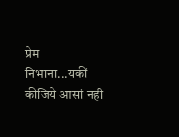प्रेम निभाना...यकीं कीजिये आसां नही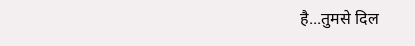है...तुमसे दिल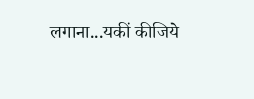लगाना...यकीं कीजिये